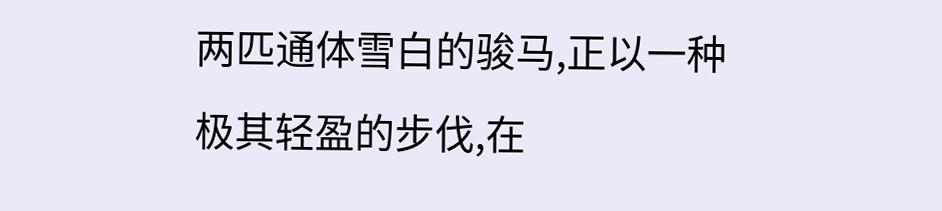两匹通体雪白的骏马,正以一种极其轻盈的步伐,在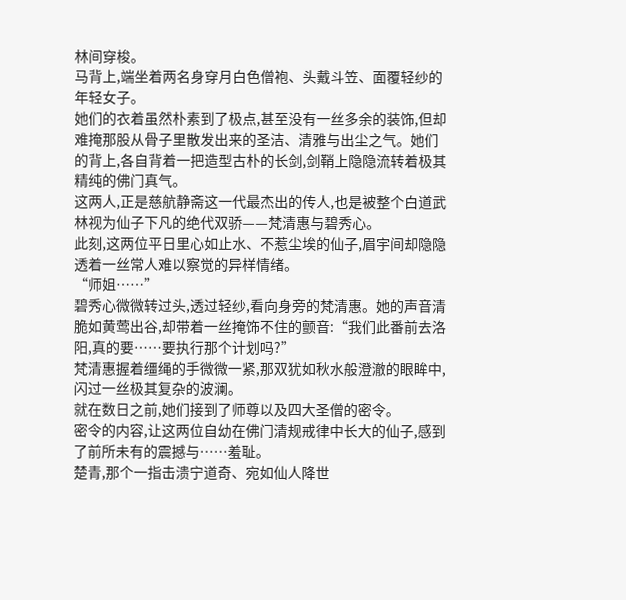林间穿梭。
马背上,端坐着两名身穿月白色僧袍、头戴斗笠、面覆轻纱的年轻女子。
她们的衣着虽然朴素到了极点,甚至没有一丝多余的装饰,但却难掩那股从骨子里散发出来的圣洁、清雅与出尘之气。她们的背上,各自背着一把造型古朴的长剑,剑鞘上隐隐流转着极其精纯的佛门真气。
这两人,正是慈航静斋这一代最杰出的传人,也是被整个白道武林视为仙子下凡的绝代双骄——梵清惠与碧秀心。
此刻,这两位平日里心如止水、不惹尘埃的仙子,眉宇间却隐隐透着一丝常人难以察觉的异样情绪。
“师姐……”
碧秀心微微转过头,透过轻纱,看向身旁的梵清惠。她的声音清脆如黄莺出谷,却带着一丝掩饰不住的颤音:“我们此番前去洛阳,真的要……要执行那个计划吗?”
梵清惠握着缰绳的手微微一紧,那双犹如秋水般澄澈的眼眸中,闪过一丝极其复杂的波澜。
就在数日之前,她们接到了师尊以及四大圣僧的密令。
密令的内容,让这两位自幼在佛门清规戒律中长大的仙子,感到了前所未有的震撼与……羞耻。
楚青,那个一指击溃宁道奇、宛如仙人降世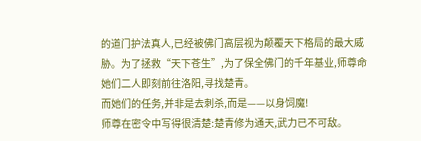的道门护法真人,已经被佛门高层视为颠覆天下格局的最大威胁。为了拯救“天下苍生”,为了保全佛门的千年基业,师尊命她们二人即刻前往洛阳,寻找楚青。
而她们的任务,并非是去刺杀,而是——以身饲魔!
师尊在密令中写得很清楚:楚青修为通天,武力已不可敌。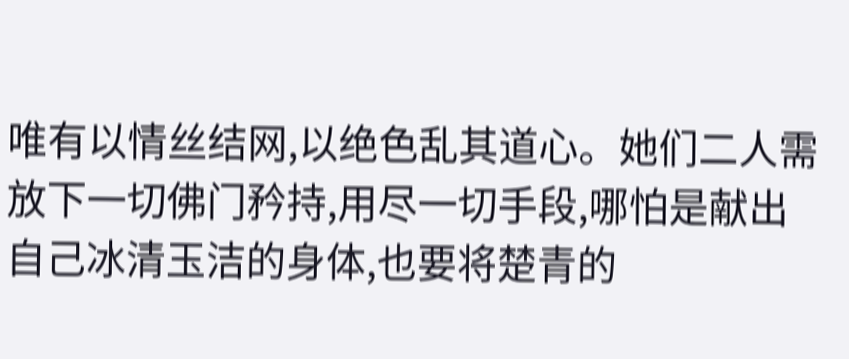唯有以情丝结网,以绝色乱其道心。她们二人需放下一切佛门矜持,用尽一切手段,哪怕是献出自己冰清玉洁的身体,也要将楚青的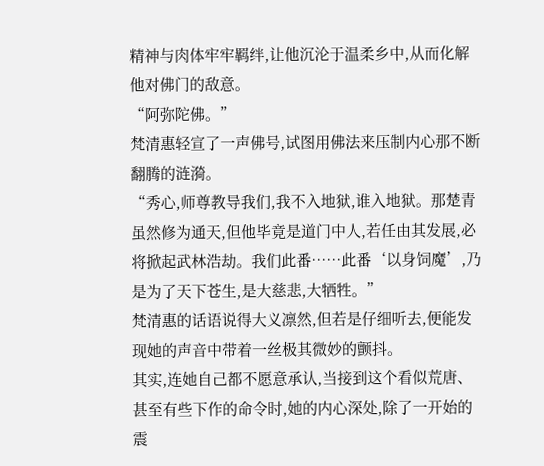精神与肉体牢牢羁绊,让他沉沦于温柔乡中,从而化解他对佛门的敌意。
“阿弥陀佛。”
梵清惠轻宣了一声佛号,试图用佛法来压制内心那不断翻腾的涟漪。
“秀心,师尊教导我们,我不入地狱,谁入地狱。那楚青虽然修为通天,但他毕竟是道门中人,若任由其发展,必将掀起武林浩劫。我们此番……此番‘以身饲魔’,乃是为了天下苍生,是大慈悲,大牺牲。”
梵清惠的话语说得大义凛然,但若是仔细听去,便能发现她的声音中带着一丝极其微妙的颤抖。
其实,连她自己都不愿意承认,当接到这个看似荒唐、甚至有些下作的命令时,她的内心深处,除了一开始的震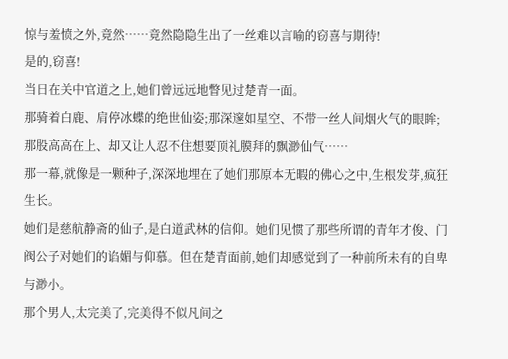惊与羞愤之外,竟然……竟然隐隐生出了一丝难以言喻的窃喜与期待!
是的,窃喜!
当日在关中官道之上,她们曾远远地瞥见过楚青一面。
那骑着白鹿、肩停冰蝶的绝世仙姿;那深邃如星空、不带一丝人间烟火气的眼眸;那股高高在上、却又让人忍不住想要顶礼膜拜的飘渺仙气……
那一幕,就像是一颗种子,深深地埋在了她们那原本无暇的佛心之中,生根发芽,疯狂生长。
她们是慈航静斋的仙子,是白道武林的信仰。她们见惯了那些所谓的青年才俊、门阀公子对她们的谄媚与仰慕。但在楚青面前,她们却感觉到了一种前所未有的自卑与渺小。
那个男人,太完美了,完美得不似凡间之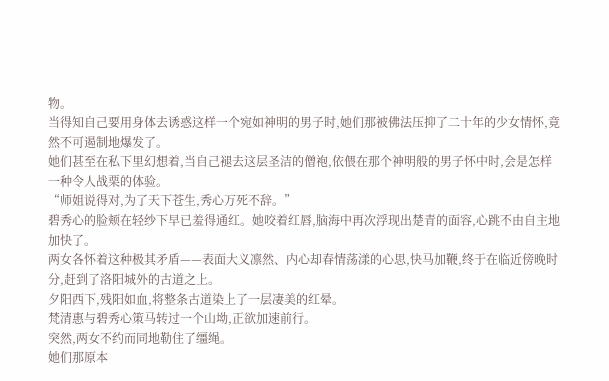物。
当得知自己要用身体去诱惑这样一个宛如神明的男子时,她们那被佛法压抑了二十年的少女情怀,竟然不可遏制地爆发了。
她们甚至在私下里幻想着,当自己褪去这层圣洁的僧袍,依偎在那个神明般的男子怀中时,会是怎样一种令人战栗的体验。
“师姐说得对,为了天下苍生,秀心万死不辞。”
碧秀心的脸颊在轻纱下早已羞得通红。她咬着红唇,脑海中再次浮现出楚青的面容,心跳不由自主地加快了。
两女各怀着这种极其矛盾——表面大义凛然、内心却春情荡漾的心思,快马加鞭,终于在临近傍晚时分,赶到了洛阳城外的古道之上。
夕阳西下,残阳如血,将整条古道染上了一层凄美的红晕。
梵清惠与碧秀心策马转过一个山坳,正欲加速前行。
突然,两女不约而同地勒住了缰绳。
她们那原本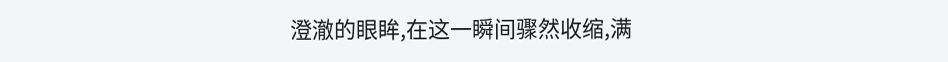澄澈的眼眸,在这一瞬间骤然收缩,满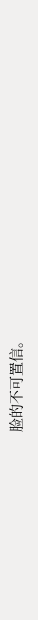脸的不可置信。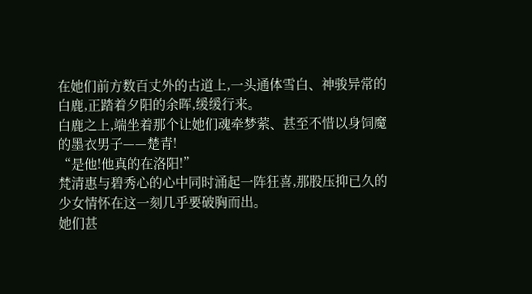在她们前方数百丈外的古道上,一头通体雪白、神骏异常的白鹿,正踏着夕阳的余晖,缓缓行来。
白鹿之上,端坐着那个让她们魂牵梦萦、甚至不惜以身饲魔的墨衣男子——楚青!
“是他!他真的在洛阳!”
梵清惠与碧秀心的心中同时涌起一阵狂喜,那股压抑已久的少女情怀在这一刻几乎要破胸而出。
她们甚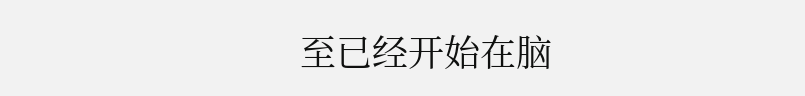至已经开始在脑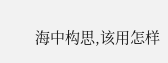海中构思,该用怎样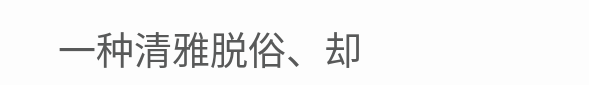一种清雅脱俗、却